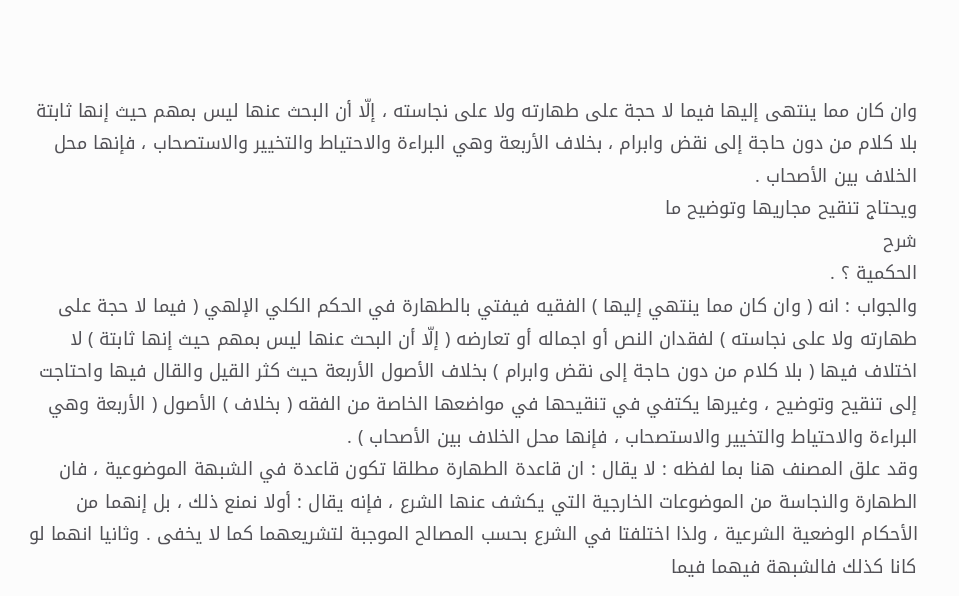وان كان مما ينتهى إليها فيما لا حجة على طهارته ولا على نجاسته ، إلّا أن البحث عنها ليس بمهم حيث إنها ثابتة بلا كلام من دون حاجة إلى نقض وابرام ، بخلاف الأربعة وهي البراءة والاحتياط والتخيير والاستصحاب ، فإنها محل الخلاف بين الأصحاب .
ويحتاج تنقيح مجاريها وتوضيح ما
شرح
الحكمية ؟ .
والجواب : انه ( وان كان مما ينتهي إليها ) الفقيه فيفتي بالطهارة في الحكم الكلي الإلهي ( فيما لا حجة على طهارته ولا على نجاسته ) لفقدان النص أو اجماله أو تعارضه ( إلّا أن البحث عنها ليس بمهم حيث إنها ثابتة ) لا اختلاف فيها ( بلا كلام من دون حاجة إلى نقض وابرام ) بخلاف الأصول الأربعة حيث كثر القيل والقال فيها واحتاجت إلى تنقيح وتوضيح ، وغيرها يكتفي في تنقيحها في مواضعها الخاصة من الفقه ( بخلاف ) الأصول ( الأربعة وهي البراءة والاحتياط والتخيير والاستصحاب ، فإنها محل الخلاف بين الأصحاب ) .
وقد علق المصنف هنا بما لفظه : لا يقال : ان قاعدة الطهارة مطلقا تكون قاعدة في الشبهة الموضوعية ، فان الطهارة والنجاسة من الموضوعات الخارجية التي يكشف عنها الشرع ، فإنه يقال : أولا نمنع ذلك ، بل إنهما من الأحكام الوضعية الشرعية ، ولذا اختلفتا في الشرع بحسب المصالح الموجبة لتشريعهما كما لا يخفى . وثانيا انهما لو كانا كذلك فالشبهة فيهما فيما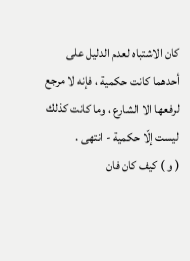كان الاشتباه لعدم الدليل على أحدهما كانت حكمية ، فإنه لا مرجع لرفعها الا الشارع ، وما كانت كذلك ليست إلّا حكمية - انتهى .
( و ) كيف كان فان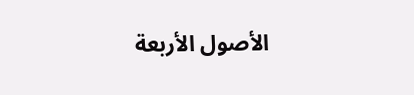الأصول الأربعة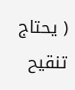( يحتاج تنقيح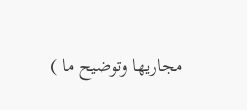مجاريها وتوضيح ما )